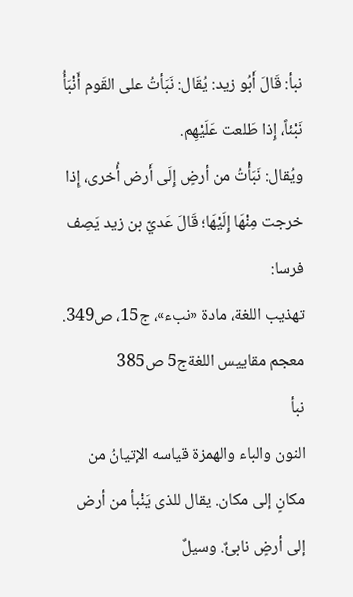نبأ: قَالَ أَبُو زيد: يُقَال: نَبَأتُ على القَوم أَنْبَأُ نَبْئاً، إِذا طَلعت عَلَيْهِم.
ويُقال: نَبَأْتُ من أرضٍ إِلَى أَرض أُخرى، إِذا خرجت مِنْهَا إِلَيْهَا؛ قَالَ عَديّ بن زيد يَصِف فرسا:
تهذيب اللغة، مادة «نبء»، ج15، ص349.
معجم مقاييس اللغةج5 ص385
نبأ
النون والباء والهمزة قياسه الإتيانُ من مكانٍ إلى مكان. يقال للذى يَنْبأ من أرض إلى أرضٍ نابئٌ. وسيلٌ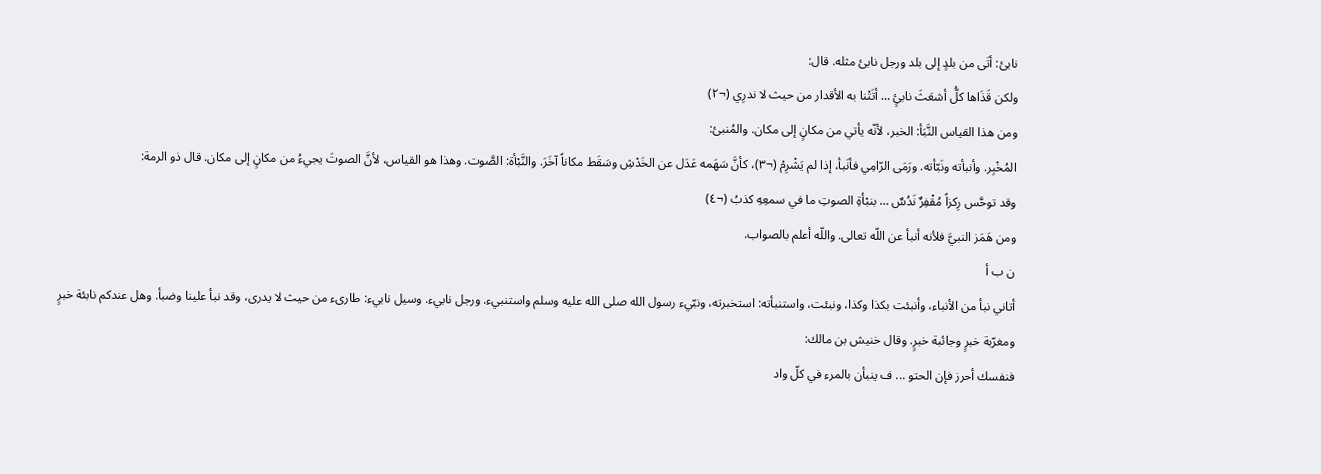نابئ: أتَى من بلدٍ إلى بلد ورجل نابئ مثله. قال:
ولكن قَذَاها كلُّ أشعَثَ نابئٍ … أتَتْنا به الأقدار من حيث لا ندرِي (¬٢)
ومن هذا القياس النَّبَأ: الخبر، لأنّه يأتي من مكانٍ إلى مكان. والمُنبئ:
المُخْبِر. وأنبأته ونَبّأته. ورَمَى الرّامِي فأنَبأ، إذا لم يَشْرِمْ (¬٣)، كأنَّ سَهَمه عَدَل عن الخَدْشِ وسَقَط مكاناً آخَرَ. والنَّبْأة: الصَّوت. وهذا هو القياس، لأنَّ الصوتَ يجيءُ من مكانٍ إلى مكان. قال ذو الرمة:
وقد توحَّس رِكزاً مُقْفِرٌ نَدُسٌ … بنبْأةِ الصوتِ ما في سمعِهِ كذبُ (¬٤)
ومن هَمَز النبيَّ فلأنه أنبأ عن اللّه تعالى. واللّه أعلم بالصواب.
ن ب أ
أتاني نبأ من الأنباء، وأنبئت بكذا وكذا، ونبئت، واستنبأته: استخبرته، ونبّيء رسول الله صلى الله عليه وسلم واستنبيء. ورجل نابيء. وسيل نابيء: طارىء من حيث لا يدرى، وقد نبأ علينا وضبأ. وهل عندكم نابئة خبرٍ ومغرّبة خبرٍ وجائبة خبرٍ. وقال خنيش بن مالك:
فنفسك أحرز فإن الحتو ... ف ينبأن بالمرء في كلّ واد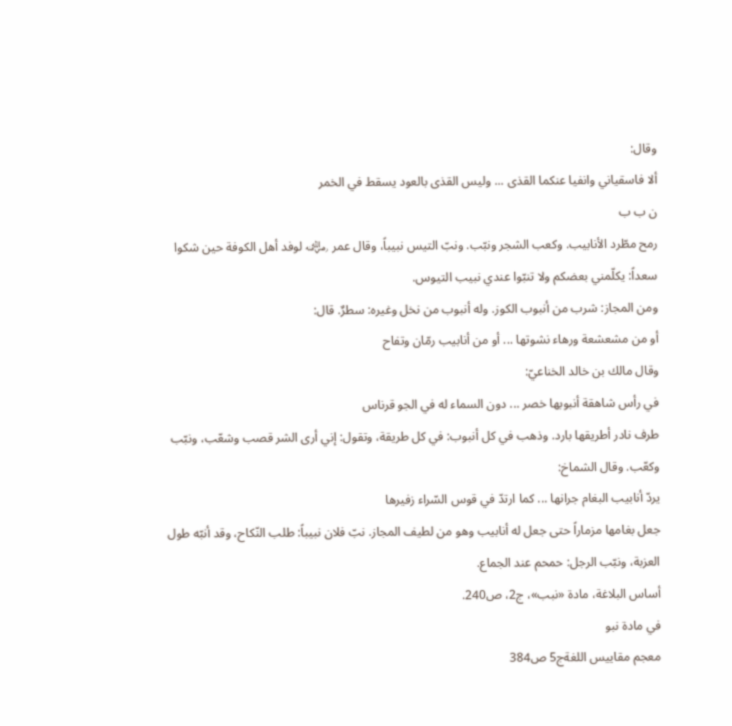وقال:
ألا فاسقياني وانفيا عنكما القذى ... وليس القذى بالعود يسقط في الخمر
ن ب ب
رمح مطّرد الأنابيب. وكعب الشجر ونبّب. ونبّ التيس نبيباً، وقال عمر ﵁ لوفد أهل الكوفة حين شكوا سعداً: يكلّمني بعضكم ولا تنبّوا عندي نبيب التيوس.
ومن المجاز: شرب من أنبوب الكوز. وله أنبوب من نخل وغيره: سطرٌ. قال:
أو من مشعشعة ورهاء نشوتها ... أو من أنابيب رمّان وتفاح
وقال مالك بن خالد الخناعيّ:
في رأس شاهقة أنبوبها خصر ... دون السماء له في الجو قرناس
طرف نادر أطريقها بارد. وذهب في كل أنبوب: في كل طريقة، وتقول: إني أرى الشر قصب وشعّب، ونبّب وكعّب. وقال الشماخ:
يردّ أنابيب البغام جرانها ... كما ارتدّ في قوس السّراء زفيرها
جعل بغامها مزماراً حتى جعل له أنابيب وهو من لطيف المجاز. نبّ فلان نبيباً: طلب النّكاح، وقد أنبّه طول العزبة، ونبّب الرجل: حمحم عند الجماع.
أساس البلاغة، مادة «نبب»، ج2، ص240.
في مادة نبو
معجم مقاييس اللغةج5 ص384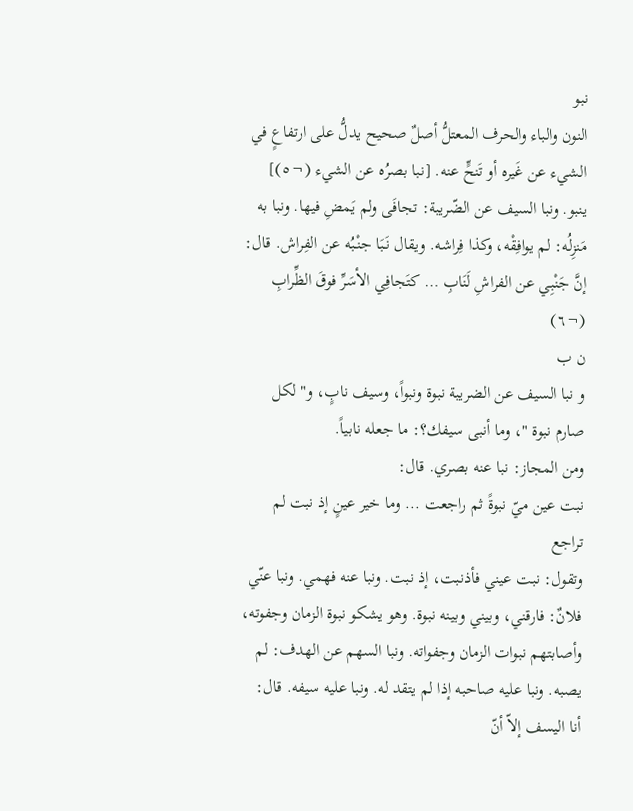نبو
النون والباء والحرف المعتلُّ أصلٌ صحيح يدلُّ على ارتفاعٍ في الشيء عن غَيره أو تَنحٍّ عنه. [نبا بصرُه عن الشيء (¬٥)] ينبو. ونبا السيف عن الضّريبة: تجافَى ولم يَمضِ فيها. ونبا به مَنزِلُه: لم يوافِقْه، وكذا فِراشه. ويقال نَبَا جنْبُه عن الفِراش. قال:
إنَّ جَنْبِي عن الفراشِ لَنَابِ … كتَجافِي الأسَرِّ فوقَ الظِّرابِ (¬٦)
ن ب
و نبا السيف عن الضريبة نبوة ونبواً، وسيف نابٍ، و" لكل صارم نبوة "، وما أنبى سيفك؟: ما جعله نابياً.
ومن المجاز: نبا عنه بصري. قال:
نبت عين ميّ نبوةً ثم راجعت ... وما خير عينٍ إذ نبت لم تراجع
وتقول: نبت عيني فأذنبت، إذ نبت. ونبا عنه فهمي. ونبا عنّي فلانٌ: فارقني، وبيني وبينه نبوة. وهو يشكو نبوة الزمان وجفوته، وأصابتهم نبوات الزمان وجفواته. ونبا السهم عن الهدف: لم يصبه. ونبا عليه صاحبه إذا لم يتقد له. ونبا عليه سيفه. قال:
أنا اليسف إلاّ أنّ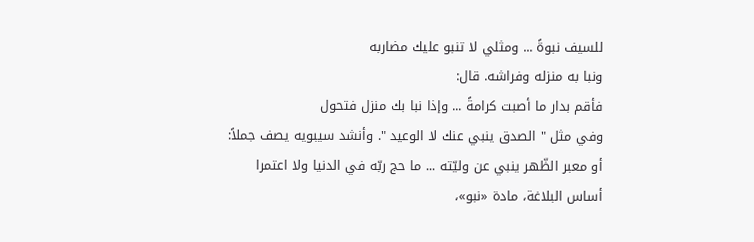للسيف نبوةً ... ومثلي لا تنبو عليك مضاربه
ونبا به منزله وفراشه. قال:
فأقم بدار ما أصبت كرامةً ... وإذا نبا بك منزل فتحول
وفي مثل " الصدق ينبي عنك لا الوعيد ". وأنشد سيبويه يصف جملاً:
أو معبر الظّهر ينبي عن وليّته ... ما حج ربّه في الدنيا ولا اعتمرا
أساس البلاغة، مادة «نبو»،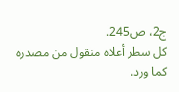ج2، ص245.
كل سطر أعلاه منقول من مصدره كما ورد.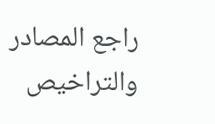راجع المصادر والتراخيص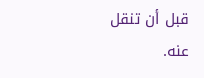قبل أن تنقل عنه.